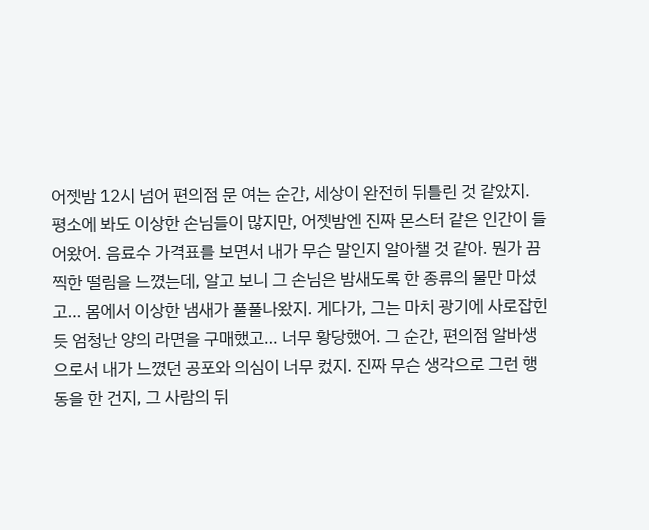어젯밤 12시 넘어 편의점 문 여는 순간, 세상이 완전히 뒤틀린 것 같았지. 평소에 봐도 이상한 손님들이 많지만, 어젯밤엔 진짜 몬스터 같은 인간이 들어왔어. 음료수 가격표를 보면서 내가 무슨 말인지 알아챌 것 같아. 뭔가 끔찍한 떨림을 느꼈는데, 알고 보니 그 손님은 밤새도록 한 종류의 물만 마셨고… 몸에서 이상한 냄새가 풀풀나왔지. 게다가, 그는 마치 광기에 사로잡힌 듯 엄청난 양의 라면을 구매했고… 너무 황당했어. 그 순간, 편의점 알바생으로서 내가 느꼈던 공포와 의심이 너무 컸지. 진짜 무슨 생각으로 그런 행동을 한 건지, 그 사람의 뒤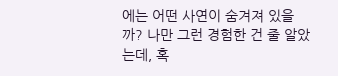에는 어떤 사연이 숨겨져 있을까? 나만 그런 경험한 건 줄 알았는데, 혹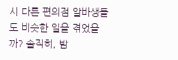시 다른 편의점 알바생들도 비슷한 일을 겪었을까? 솔직히, 밤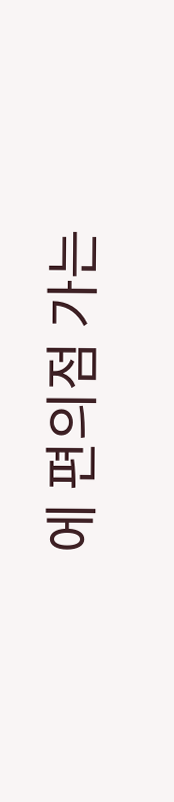에 편의점 가는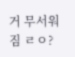거 무서워짐 ㄹㅇ?